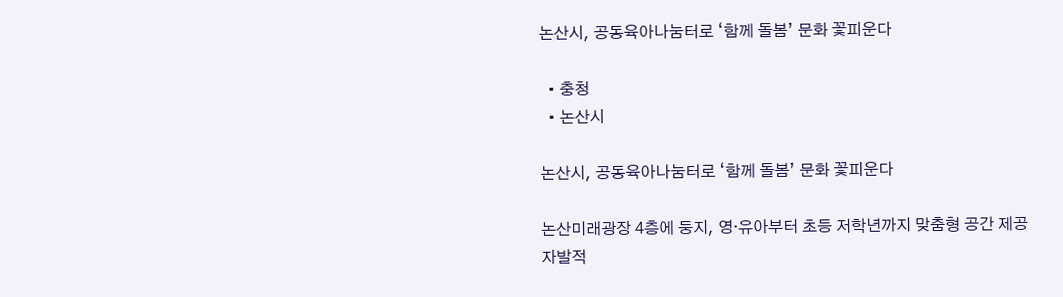논산시, 공동육아나눔터로 ‘함께 돌봄’ 문화 꽃피운다

  • 충청
  • 논산시

논산시, 공동육아나눔터로 ‘함께 돌봄’ 문화 꽃피운다

논산미래광장 4층에 둥지, 영·유아부터 초등 저학년까지 맞춤형 공간 제공
자발적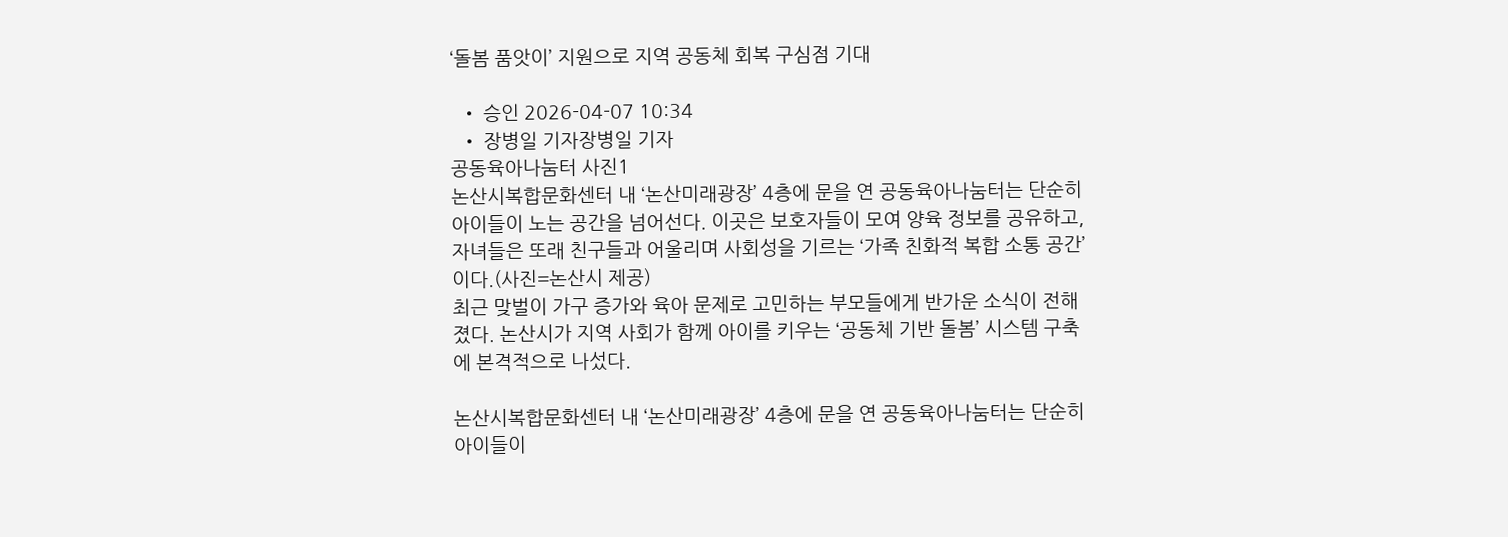‘돌봄 품앗이’ 지원으로 지역 공동체 회복 구심점 기대

  • 승인 2026-04-07 10:34
  • 장병일 기자장병일 기자
공동육아나눔터 사진1
논산시복합문화센터 내 ‘논산미래광장’ 4층에 문을 연 공동육아나눔터는 단순히 아이들이 노는 공간을 넘어선다. 이곳은 보호자들이 모여 양육 정보를 공유하고, 자녀들은 또래 친구들과 어울리며 사회성을 기르는 ‘가족 친화적 복합 소통 공간’이다.(사진=논산시 제공)
최근 맞벌이 가구 증가와 육아 문제로 고민하는 부모들에게 반가운 소식이 전해졌다. 논산시가 지역 사회가 함께 아이를 키우는 ‘공동체 기반 돌봄’ 시스템 구축에 본격적으로 나섰다.

논산시복합문화센터 내 ‘논산미래광장’ 4층에 문을 연 공동육아나눔터는 단순히 아이들이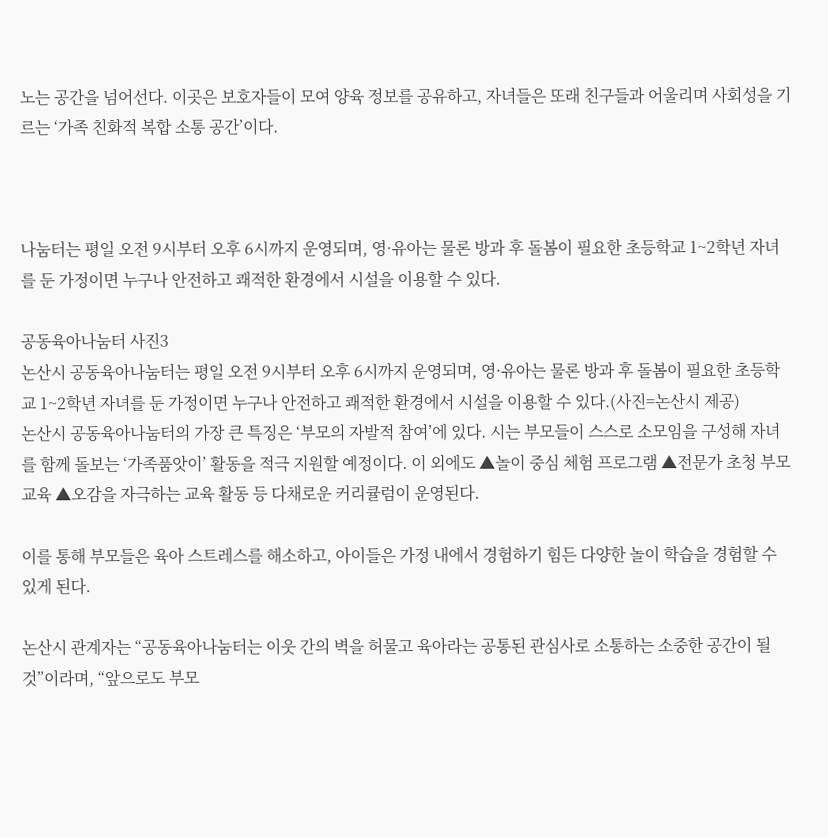노는 공간을 넘어선다. 이곳은 보호자들이 모여 양육 정보를 공유하고, 자녀들은 또래 친구들과 어울리며 사회성을 기르는 ‘가족 친화적 복합 소통 공간’이다.



나눔터는 평일 오전 9시부터 오후 6시까지 운영되며, 영·유아는 물론 방과 후 돌봄이 필요한 초등학교 1~2학년 자녀를 둔 가정이면 누구나 안전하고 쾌적한 환경에서 시설을 이용할 수 있다.

공동육아나눔터 사진3
논산시 공동육아나눔터는 평일 오전 9시부터 오후 6시까지 운영되며, 영·유아는 물론 방과 후 돌봄이 필요한 초등학교 1~2학년 자녀를 둔 가정이면 누구나 안전하고 쾌적한 환경에서 시설을 이용할 수 있다.(사진=논산시 제공)
논산시 공동육아나눔터의 가장 큰 특징은 ‘부모의 자발적 참여’에 있다. 시는 부모들이 스스로 소모임을 구성해 자녀를 함께 돌보는 ‘가족품앗이’ 활동을 적극 지원할 예정이다. 이 외에도 ▲놀이 중심 체험 프로그램 ▲전문가 초청 부모 교육 ▲오감을 자극하는 교육 활동 등 다채로운 커리큘럼이 운영된다.

이를 통해 부모들은 육아 스트레스를 해소하고, 아이들은 가정 내에서 경험하기 힘든 다양한 놀이 학습을 경험할 수 있게 된다.

논산시 관계자는 “공동육아나눔터는 이웃 간의 벽을 허물고 육아라는 공통된 관심사로 소통하는 소중한 공간이 될 것”이라며, “앞으로도 부모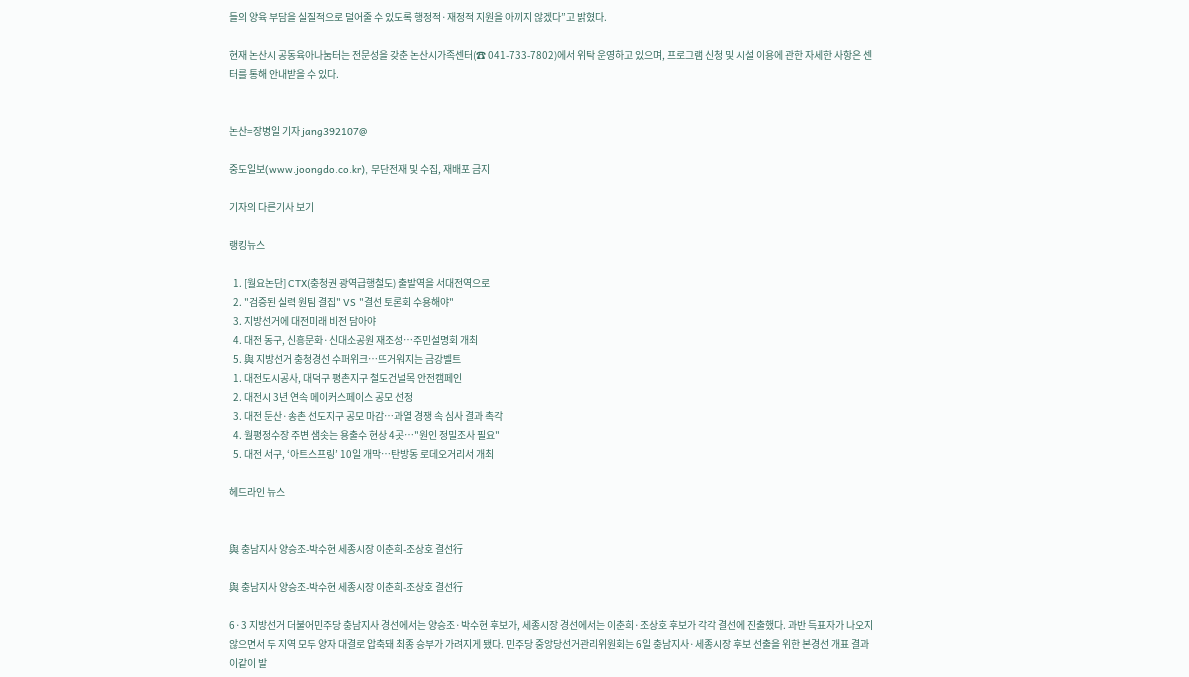들의 양육 부담을 실질적으로 덜어줄 수 있도록 행정적·재정적 지원을 아끼지 않겠다”고 밝혔다.

현재 논산시 공동육아나눔터는 전문성을 갖춘 논산시가족센터(☎ 041-733-7802)에서 위탁 운영하고 있으며, 프로그램 신청 및 시설 이용에 관한 자세한 사항은 센터를 통해 안내받을 수 있다.


논산=장병일 기자 jang392107@

중도일보(www.joongdo.co.kr), 무단전재 및 수집, 재배포 금지

기자의 다른기사 보기

랭킹뉴스

  1. [월요논단] CTX(충청권 광역급행철도) 출발역을 서대전역으로
  2. "검증된 실력 원팀 결집" VS "결선 토론회 수용해야"
  3. 지방선거에 대전미래 비전 담아야
  4. 대전 동구, 신흥문화·신대소공원 재조성…주민설명회 개최
  5. 與 지방선거 충청경선 수퍼위크…뜨거워지는 금강벨트
  1. 대전도시공사, 대덕구 평촌지구 철도건널목 안전캠페인
  2. 대전시 3년 연속 메이커스페이스 공모 선정
  3. 대전 둔산·송촌 선도지구 공모 마감…과열 경쟁 속 심사 결과 촉각
  4. 월평정수장 주변 샘솟는 용출수 현상 4곳…"원인 정밀조사 필요"
  5. 대전 서구, ‘아트스프링’ 10일 개막…탄방동 로데오거리서 개최

헤드라인 뉴스


與 충남지사 양승조-박수현 세종시장 이춘희-조상호 결선行

與 충남지사 양승조-박수현 세종시장 이춘희-조상호 결선行

6·3 지방선거 더불어민주당 충남지사 경선에서는 양승조·박수현 후보가, 세종시장 경선에서는 이춘희·조상호 후보가 각각 결선에 진출했다. 과반 득표자가 나오지 않으면서 두 지역 모두 양자 대결로 압축돼 최종 승부가 가려지게 됐다. 민주당 중앙당선거관리위원회는 6일 충남지사·세종시장 후보 선출을 위한 본경선 개표 결과 이같이 발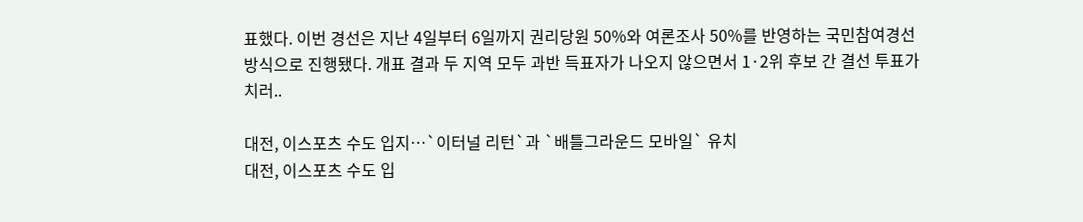표했다. 이번 경선은 지난 4일부터 6일까지 권리당원 50%와 여론조사 50%를 반영하는 국민참여경선 방식으로 진행됐다. 개표 결과 두 지역 모두 과반 득표자가 나오지 않으면서 1·2위 후보 간 결선 투표가 치러..

대전, 이스포츠 수도 입지…`이터널 리턴`과 `배틀그라운드 모바일` 유치
대전, 이스포츠 수도 입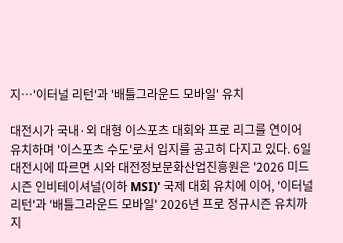지…'이터널 리턴'과 '배틀그라운드 모바일' 유치

대전시가 국내·외 대형 이스포츠 대회와 프로 리그를 연이어 유치하며 '이스포츠 수도'로서 입지를 공고히 다지고 있다. 6일 대전시에 따르면 시와 대전정보문화산업진흥원은 '2026 미드 시즌 인비테이셔널(이하 MSI)' 국제 대회 유치에 이어, '이터널 리턴'과 '배틀그라운드 모바일' 2026년 프로 정규시즌 유치까지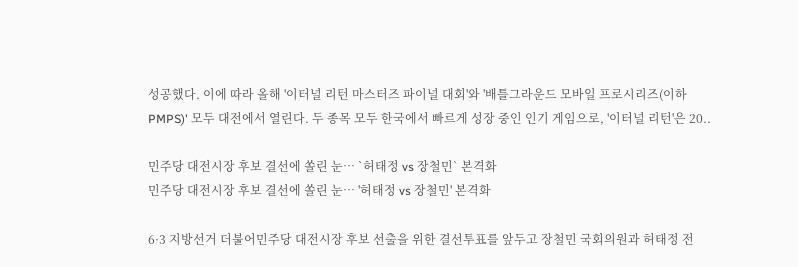성공했다. 이에 따라 올해 '이터널 리턴 마스터즈 파이널 대회'와 '배틀그라운드 모바일 프로시리즈(이하 PMPS)' 모두 대전에서 열린다. 두 종목 모두 한국에서 빠르게 성장 중인 인기 게임으로, '이터널 리턴'은 20..

민주당 대전시장 후보 결선에 쏠린 눈… `허태정 vs 장철민` 본격화
민주당 대전시장 후보 결선에 쏠린 눈… '허태정 vs 장철민' 본격화

6·3 지방선거 더불어민주당 대전시장 후보 선출을 위한 결선투표를 앞두고 장철민 국회의원과 허태정 전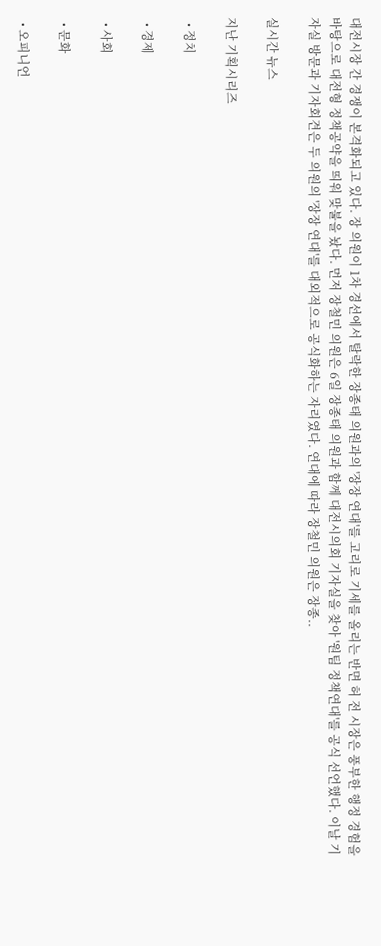대전시장 간 경쟁이 본격화되고 있다. 장 의원이 1차 경선에서 탈락한 장종태 의원과의 '장장 연대'를 고리로 기세를 올리는 반면 허 전 시장은 풍부한 행정 경험을 바탕으로 대전형 정책공약을 띄워 맞불을 놨다. 먼저 장철민 의원은 6일 장종태 의원과 함께 대전시의회 기자실을 찾아 '원팀 정책연대'를 공식 선언했다. 이날 기자실 방문과 기자회견은 두 의원의 '장장 연대'를 대외적으로 공식화하는 자리였다. 연대에 따라 장철민 의원은 장종..

실시간 뉴스

지난 기획시리즈

  • 정치

  • 경제

  • 사회

  • 문화

  • 오피니언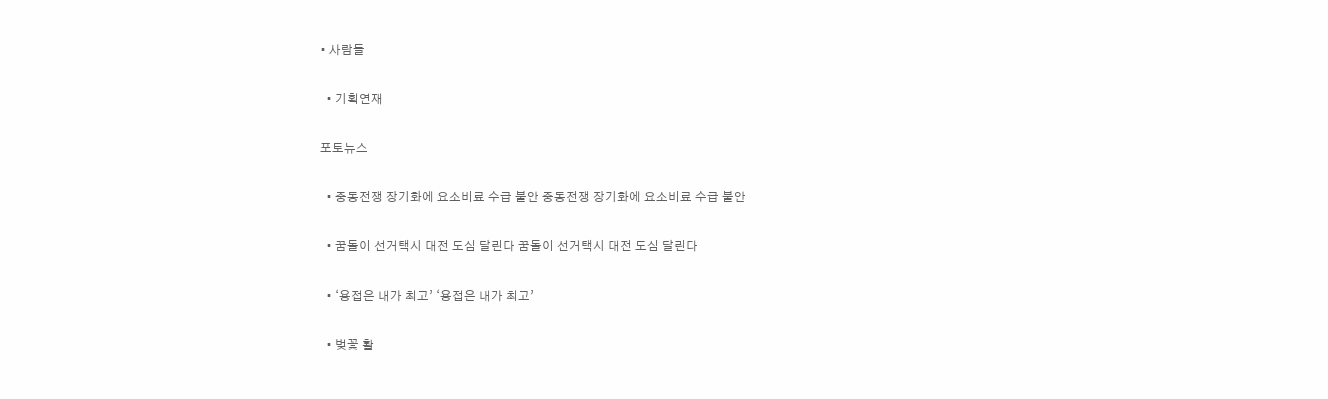• 사람들

  • 기획연재

포토뉴스

  • 중동전쟁 장기화에 요소비료 수급 불안 중동전쟁 장기화에 요소비료 수급 불안

  • 꿈돌이 선거택시 대전 도심 달린다 꿈돌이 선거택시 대전 도심 달린다

  • ‘용접은 내가 최고’ ‘용접은 내가 최고’

  • 벚꽃 활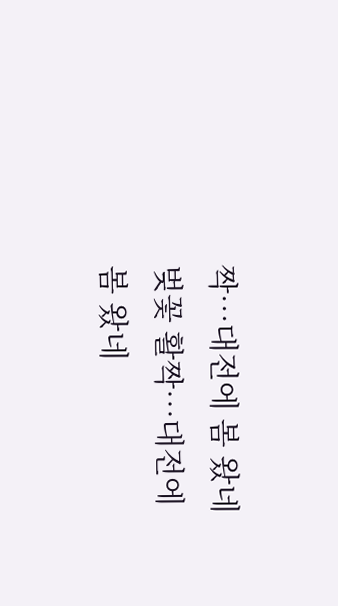짝…대전에 봄 왔네 벚꽃 활짝…대전에 봄 왔네